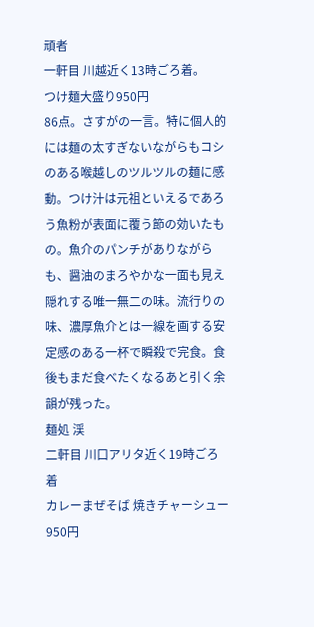頑者
一軒目 川越近く13時ごろ着。
つけ麺大盛り950円
86点。さすがの一言。特に個人的には麺の太すぎないながらもコシのある喉越しのツルツルの麺に感動。つけ汁は元祖といえるであろう魚粉が表面に覆う節の効いたもの。魚介のパンチがありながらも、醤油のまろやかな一面も見え隠れする唯一無二の味。流行りの味、濃厚魚介とは一線を画する安定感のある一杯で瞬殺で完食。食後もまだ食べたくなるあと引く余韻が残った。
麺処 渓
二軒目 川口アリタ近く19時ごろ着
カレーまぜそば 焼きチャーシュー 950円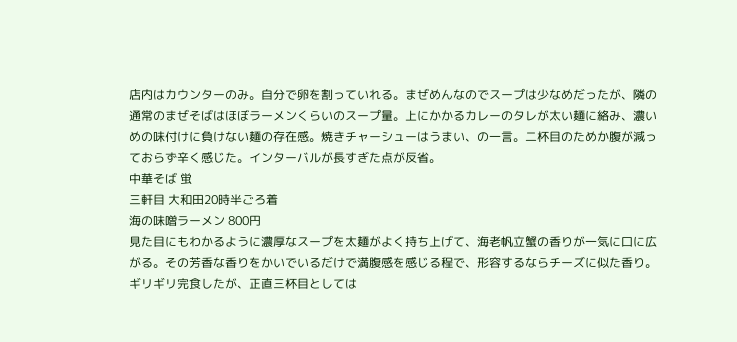店内はカウンターのみ。自分で卵を割っていれる。まぜめんなのでスープは少なめだったが、隣の通常のまぜそばはほぼラーメンくらいのスープ量。上にかかるカレーのタレが太い麺に絡み、濃いめの味付けに負けない麺の存在感。焼きチャーシューはうまい、の一言。二杯目のためか腹が減っておらず辛く感じた。インターバルが長すぎた点が反省。
中華そば 蛍
三軒目 大和田20時半ごろ着
海の味噌ラーメン 800円
見た目にもわかるように濃厚なスープを太麺がよく持ち上げて、海老帆立蟹の香りが一気に口に広がる。その芳香な香りをかいでいるだけで満腹感を感じる程で、形容するならチーズに似た香り。ギリギリ完食したが、正直三杯目としては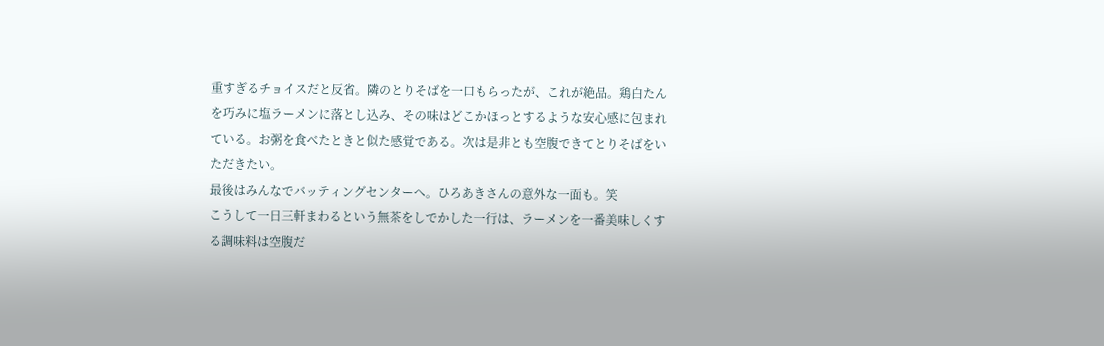重すぎるチョイスだと反省。隣のとりそばを一口もらったが、これが絶品。鶏白たんを巧みに塩ラーメンに落とし込み、その味はどこかほっとするような安心感に包まれている。お粥を食べたときと似た感覚である。次は是非とも空腹できてとりそばをいただきたい。
最後はみんなでバッティングセンターへ。ひろあきさんの意外な一面も。笑
こうして一日三軒まわるという無茶をしでかした一行は、ラーメンを一番美味しくする調味料は空腹だ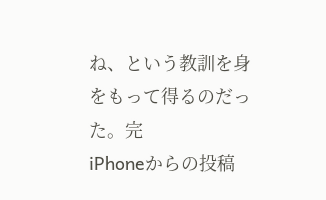ね、という教訓を身をもって得るのだった。完
iPhoneからの投稿